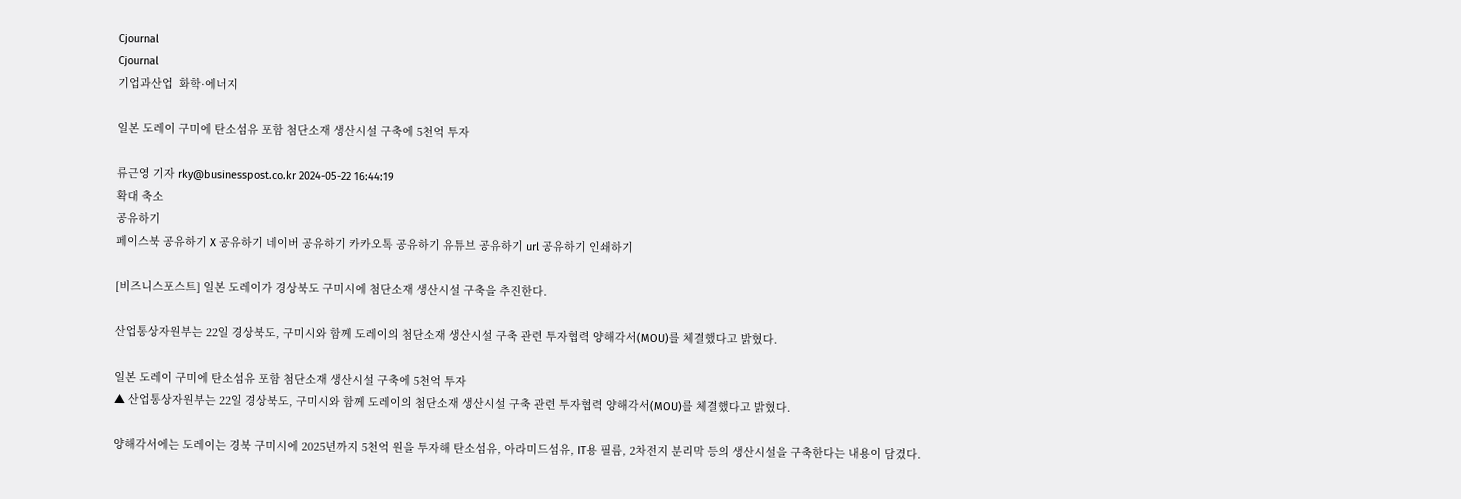Cjournal
Cjournal
기업과산업  화학·에너지

일본 도레이 구미에 탄소섬유 포함 첨단소재 생산시설 구축에 5천억 투자

류근영 기자 rky@businesspost.co.kr 2024-05-22 16:44:19
확대 축소
공유하기
페이스북 공유하기 X 공유하기 네이버 공유하기 카카오톡 공유하기 유튜브 공유하기 url 공유하기 인쇄하기

[비즈니스포스트] 일본 도레이가 경상북도 구미시에 첨단소재 생산시설 구축을 추진한다.

산업통상자원부는 22일 경상북도, 구미시와 함께 도레이의 첨단소재 생산시설 구축 관련 투자협력 양해각서(MOU)를 체결했다고 밝혔다.

일본 도레이 구미에 탄소섬유 포함 첨단소재 생산시설 구축에 5천억 투자
▲ 산업통상자원부는 22일 경상북도, 구미시와 함께 도레이의 첨단소재 생산시설 구축 관련 투자협력 양해각서(MOU)를 체결했다고 밝혔다.

양해각서에는 도레이는 경북 구미시에 2025년까지 5천억 원을 투자해 탄소섬유, 아라미드섬유, IT용 필름, 2차전지 분리막 등의 생산시설을 구축한다는 내용이 담겼다.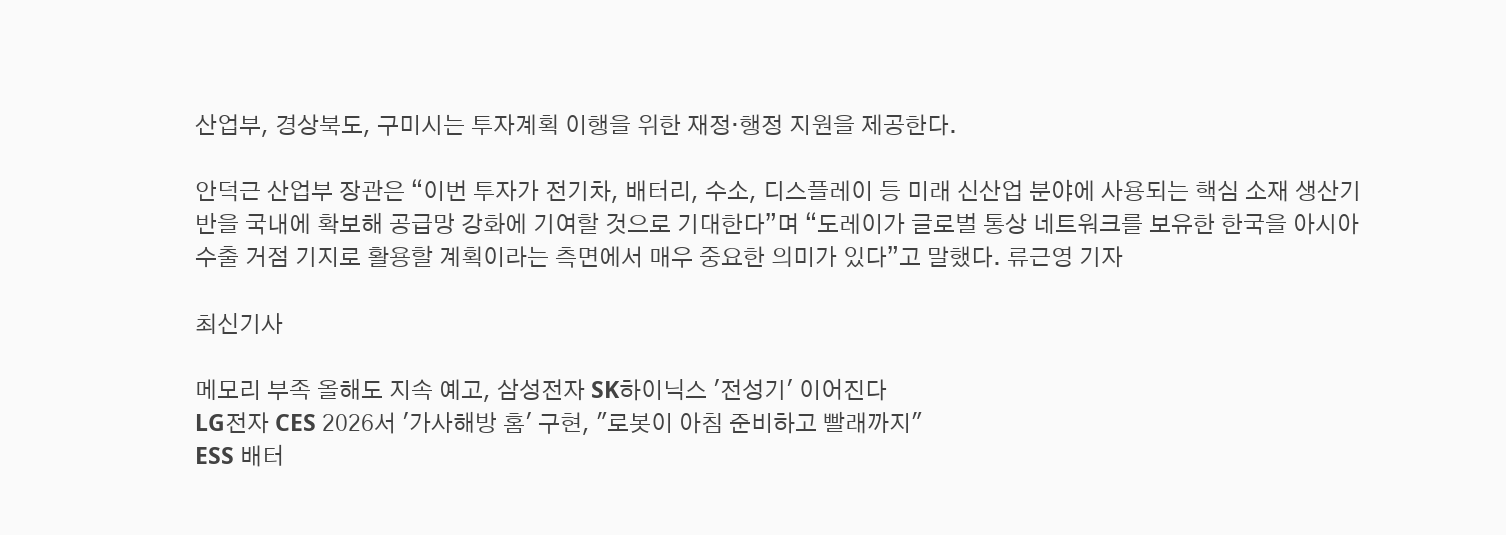산업부, 경상북도, 구미시는 투자계획 이행을 위한 재정·행정 지원을 제공한다.

안덕근 산업부 장관은 “이번 투자가 전기차, 배터리, 수소, 디스플레이 등 미래 신산업 분야에 사용되는 핵심 소재 생산기반을 국내에 확보해 공급망 강화에 기여할 것으로 기대한다”며 “도레이가 글로벌 통상 네트워크를 보유한 한국을 아시아 수출 거점 기지로 활용할 계획이라는 측면에서 매우 중요한 의미가 있다”고 말했다. 류근영 기자

최신기사

메모리 부족 올해도 지속 예고, 삼성전자 SK하이닉스 '전성기' 이어진다
LG전자 CES 2026서 '가사해방 홈' 구현, "로봇이 아침 준비하고 빨래까지"
ESS 배터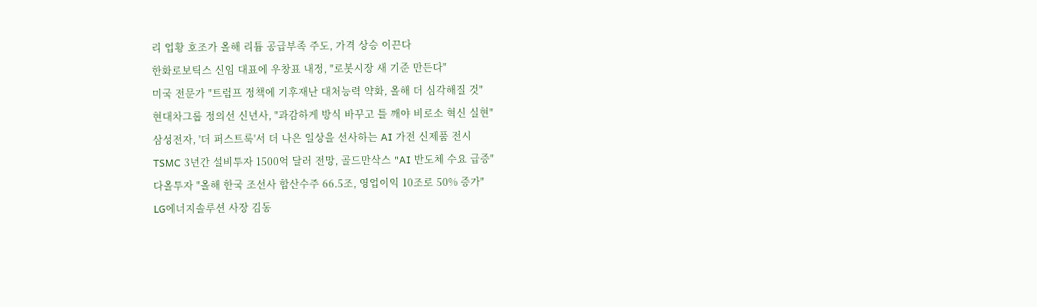리 업황 호조가 올해 리튬 공급부족 주도, 가격 상승 이끈다
한화로보틱스 신임 대표에 우창표 내정, "로봇시장 새 기준 만든다"
미국 전문가 "트럼프 정책에 기후재난 대처능력 약화, 올해 더 심각해질 것"
현대차그룹 정의선 신년사, "과감하게 방식 바꾸고 틀 깨야 비로소 혁신 실현"
삼성전자, '더 퍼스트룩'서 더 나은 일상을 선사하는 AI 가전 신제품 전시
TSMC 3년간 설비투자 1500억 달러 전망, 골드만삭스 "AI 반도체 수요 급증"
다올투자 "올해 한국 조선사 합산수주 66.5조, 영업이익 10조로 50% 증가"
LG에너지솔루션 사장 김동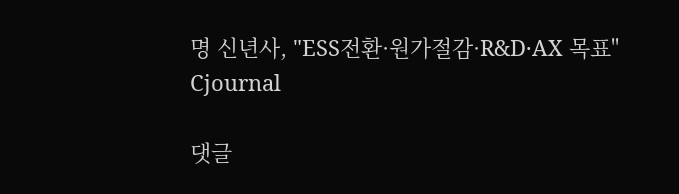명 신년사, "ESS전환·원가절감·R&D·AX 목표"
Cjournal

댓글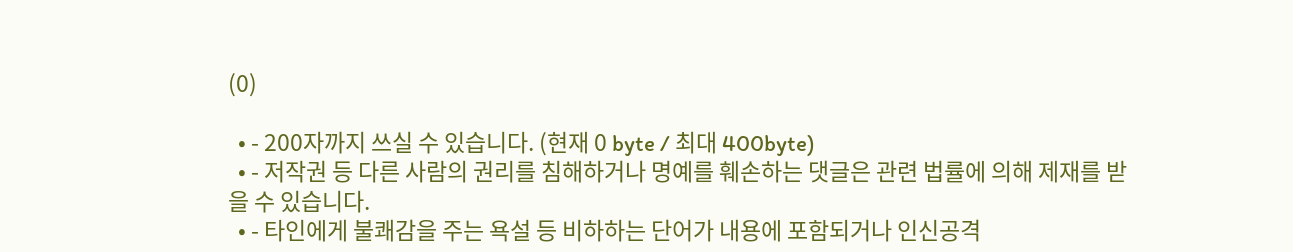(0)

  • - 200자까지 쓰실 수 있습니다. (현재 0 byte / 최대 400byte)
  • - 저작권 등 다른 사람의 권리를 침해하거나 명예를 훼손하는 댓글은 관련 법률에 의해 제재를 받을 수 있습니다.
  • - 타인에게 불쾌감을 주는 욕설 등 비하하는 단어가 내용에 포함되거나 인신공격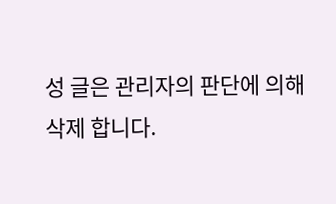성 글은 관리자의 판단에 의해 삭제 합니다.